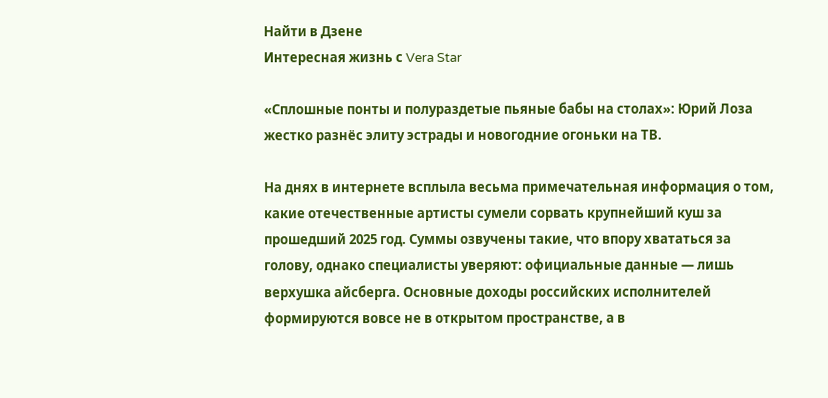Найти в Дзене
Интересная жизнь с Vera Star

«Сплошные понты и полураздетые пьяные бабы на столах»: Юрий Лоза жестко разнёс элиту эстрады и новогодние огоньки на ТВ.

На днях в интернете всплыла весьма примечательная информация о том, какие отечественные артисты сумели сорвать крупнейший куш за прошедший 2025 год. Суммы озвучены такие, что впору хвататься за голову, однако специалисты уверяют: официальные данные — лишь верхушка айсберга. Основные доходы российских исполнителей формируются вовсе не в открытом пространстве, а в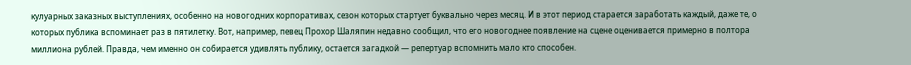кулуарных заказных выступлениях, особенно на новогодних корпоративах, сезон которых стартует буквально через месяц. И в этот период старается заработать каждый, даже те, о которых публика вспоминает раз в пятилетку. Вот, например, певец Прохор Шаляпин недавно сообщил, что его новогоднее появление на сцене оценивается примерно в полтора миллиона рублей. Правда, чем именно он собирается удивлять публику, остается загадкой — репертуар вспомнить мало кто способен.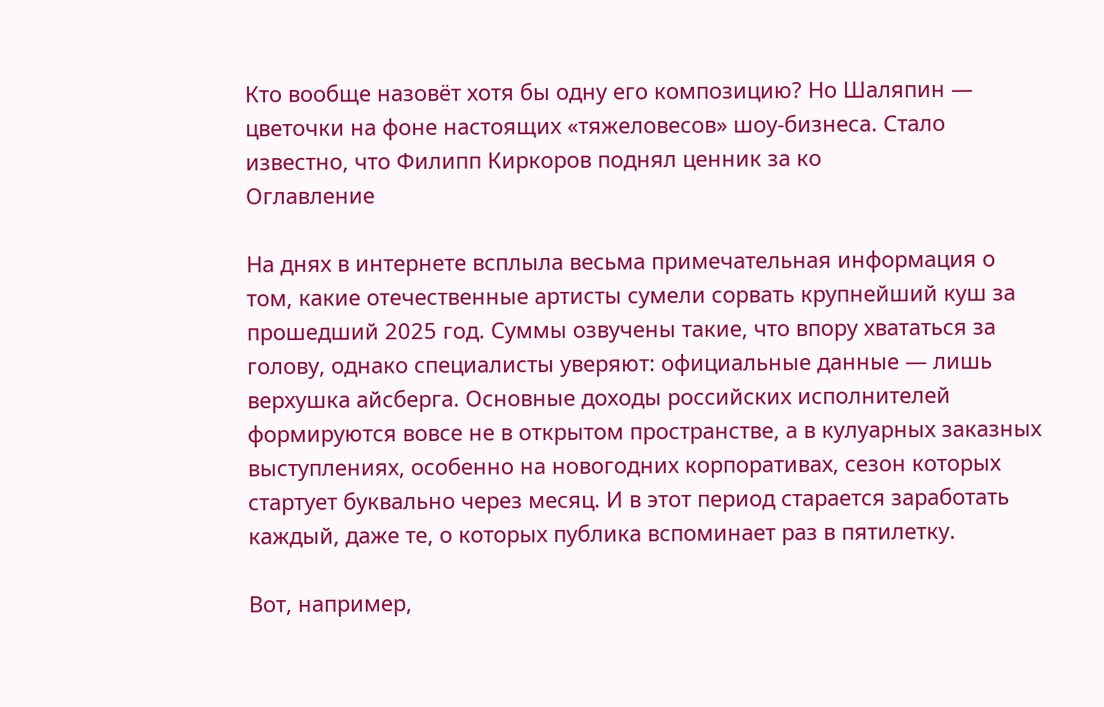Кто вообще назовёт хотя бы одну его композицию? Но Шаляпин — цветочки на фоне настоящих «тяжеловесов» шоу-бизнеса. Стало известно, что Филипп Киркоров поднял ценник за ко
Оглавление

На днях в интернете всплыла весьма примечательная информация о том, какие отечественные артисты сумели сорвать крупнейший куш за прошедший 2025 год. Суммы озвучены такие, что впору хвататься за голову, однако специалисты уверяют: официальные данные — лишь верхушка айсберга. Основные доходы российских исполнителей формируются вовсе не в открытом пространстве, а в кулуарных заказных выступлениях, особенно на новогодних корпоративах, сезон которых стартует буквально через месяц. И в этот период старается заработать каждый, даже те, о которых публика вспоминает раз в пятилетку.

Вот, например,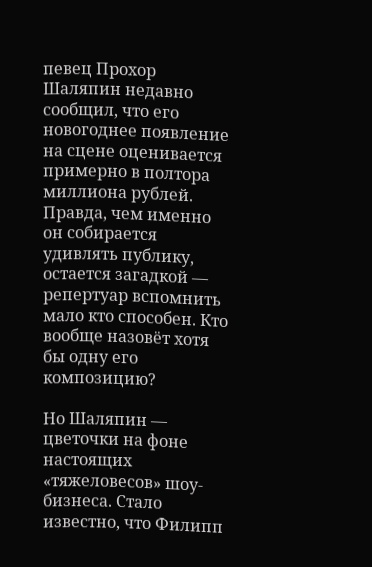певец Прохор Шаляпин недавно сообщил, что его новогоднее появление на сцене оценивается примерно в полтора миллиона рублей. Правда, чем именно он собирается удивлять публику, остается загадкой — репертуар вспомнить мало кто способен. Кто вообще назовёт хотя бы одну его композицию?

Но Шаляпин — цветочки на фоне настоящих «тяжеловесов» шоу-бизнеса. Стало известно, что Филипп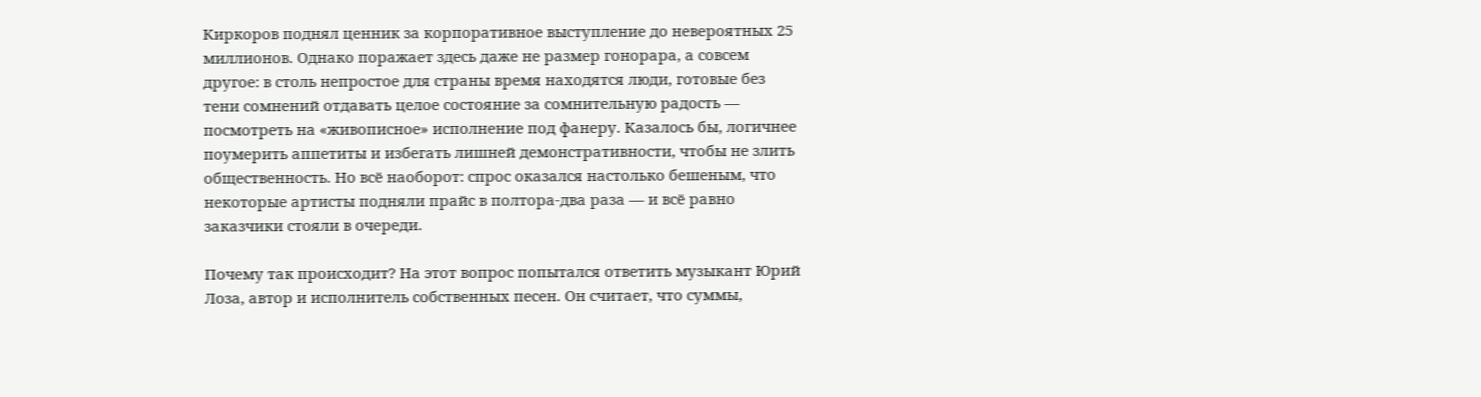Киркоров поднял ценник за корпоративное выступление до невероятных 25 миллионов. Однако поражает здесь даже не размер гонорара, а совсем другое: в столь непростое для страны время находятся люди, готовые без тени сомнений отдавать целое состояние за сомнительную радость — посмотреть на «живописное» исполнение под фанеру. Казалось бы, логичнее поумерить аппетиты и избегать лишней демонстративности, чтобы не злить общественность. Но всё наоборот: спрос оказался настолько бешеным, что некоторые артисты подняли прайс в полтора-два раза — и всё равно заказчики стояли в очереди.

Почему так происходит? На этот вопрос попытался ответить музыкант Юрий Лоза, автор и исполнитель собственных песен. Он считает, что суммы,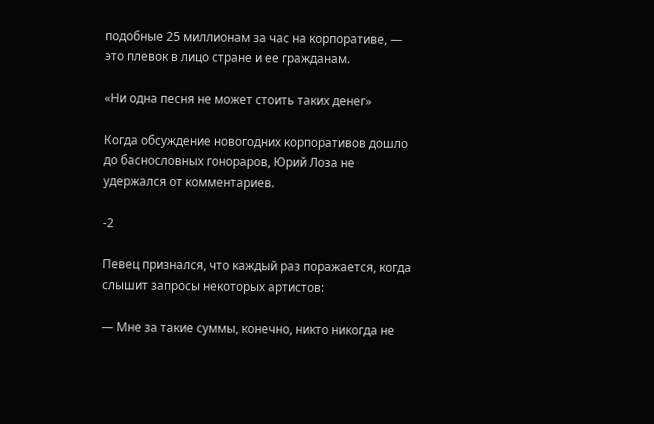подобные 25 миллионам за час на корпоративе, — это плевок в лицо стране и ее гражданам.

«Ни одна песня не может стоить таких денег»

Когда обсуждение новогодних корпоративов дошло до баснословных гонораров, Юрий Лоза не удержался от комментариев.

-2

Певец признался, что каждый раз поражается, когда слышит запросы некоторых артистов:

— Мне за такие суммы, конечно, никто никогда не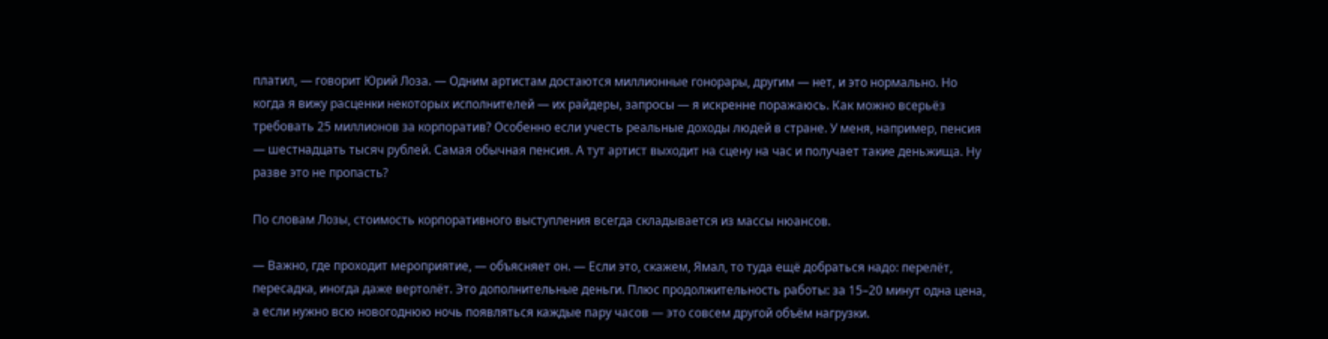платил, — говорит Юрий Лоза. — Одним артистам достаются миллионные гонорары, другим — нет, и это нормально. Но когда я вижу расценки некоторых исполнителей — их райдеры, запросы — я искренне поражаюсь. Как можно всерьёз требовать 25 миллионов за корпоратив? Особенно если учесть реальные доходы людей в стране. У меня, например, пенсия — шестнадцать тысяч рублей. Самая обычная пенсия. А тут артист выходит на сцену на час и получает такие деньжища. Ну разве это не пропасть?

По словам Лозы, стоимость корпоративного выступления всегда складывается из массы нюансов.

— Важно, где проходит мероприятие, — объясняет он. — Если это, скажем, Ямал, то туда ещё добраться надо: перелёт, пересадка, иногда даже вертолёт. Это дополнительные деньги. Плюс продолжительность работы: за 15–20 минут одна цена, а если нужно всю новогоднюю ночь появляться каждые пару часов — это совсем другой объём нагрузки.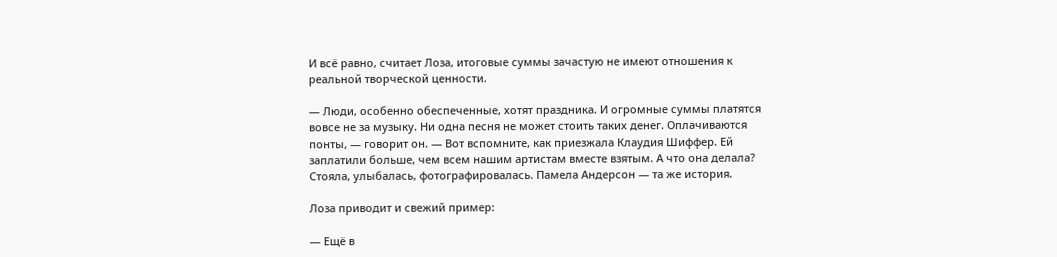И всё равно, считает Лоза, итоговые суммы зачастую не имеют отношения к реальной творческой ценности.

— Люди, особенно обеспеченные, хотят праздника. И огромные суммы платятся вовсе не за музыку. Ни одна песня не может стоить таких денег. Оплачиваются понты, — говорит он. — Вот вспомните, как приезжала Клаудия Шиффер. Ей заплатили больше, чем всем нашим артистам вместе взятым. А что она делала? Стояла, улыбалась, фотографировалась. Памела Андерсон — та же история.

Лоза приводит и свежий пример:

— Ещё в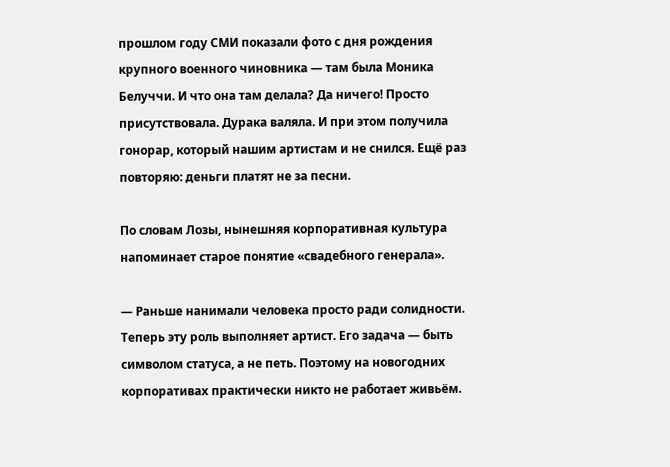прошлом году СМИ показали фото с дня рождения крупного военного чиновника — там была Моника Белуччи. И что она там делала? Да ничего! Просто присутствовала. Дурака валяла. И при этом получила гонорар, который нашим артистам и не снился. Ещё раз повторяю: деньги платят не за песни.

По словам Лозы, нынешняя корпоративная культура напоминает старое понятие «свадебного генерала».

— Раньше нанимали человека просто ради солидности. Теперь эту роль выполняет артист. Его задача — быть символом статуса, а не петь. Поэтому на новогодних корпоративах практически никто не работает живьём.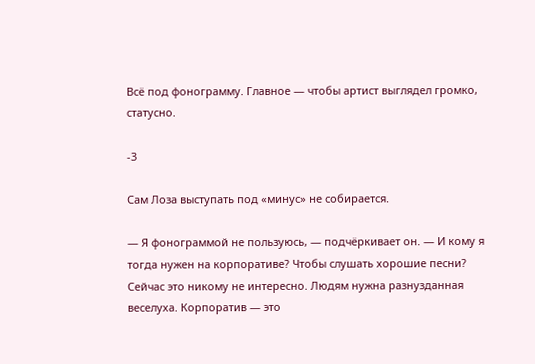Всё под фонограмму. Главное — чтобы артист выглядел громко, статусно.

-3

Сам Лоза выступать под «минус» не собирается.

— Я фонограммой не пользуюсь, — подчёркивает он. — И кому я тогда нужен на корпоративе? Чтобы слушать хорошие песни? Сейчас это никому не интересно. Людям нужна разнузданная веселуха. Корпоратив — это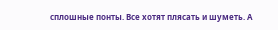сплошные понты. Все хотят плясать и шуметь. А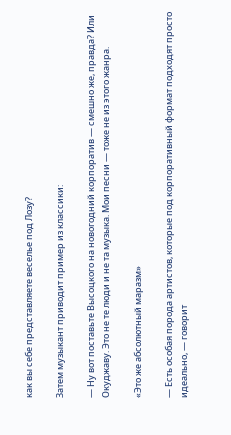как вы себе представляете веселье под Лозу?

Затем музыкант приводит пример из классики:

— Ну вот поставьте Высоцкого на новогодний корпоратив — смешно же, правда? Или Окуджаву. Это не те люди и не та музыка. Мои песни — тоже не из этого жанра.

«Это же абсолютный маразм»

— Есть особая порода артистов, которые под корпоративный формат подходят просто идеально, — говорит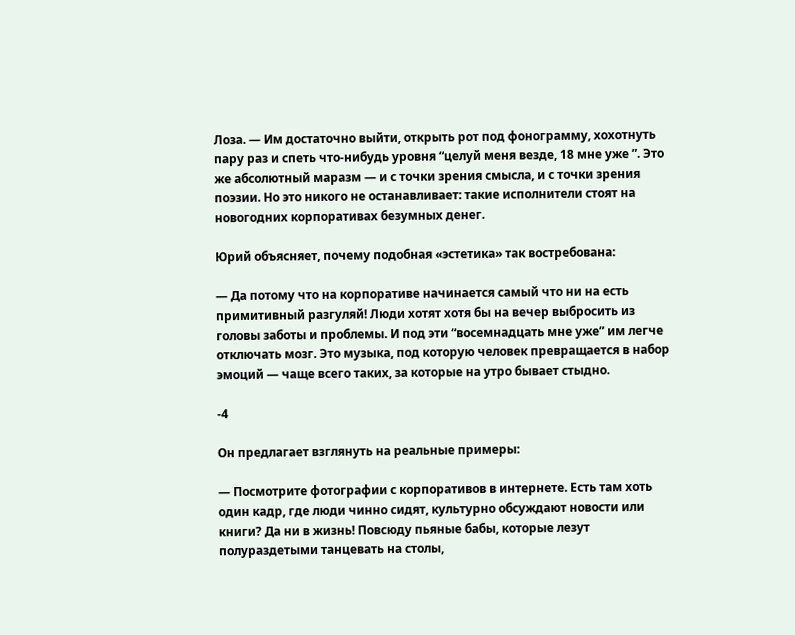Лоза. — Им достаточно выйти, открыть рот под фонограмму, хохотнуть пару раз и спеть что-нибудь уровня “целуй меня везде, 18 мне уже ”. Это же абсолютный маразм — и с точки зрения смысла, и с точки зрения поэзии. Но это никого не останавливает: такие исполнители стоят на новогодних корпоративах безумных денег.

Юрий объясняет, почему подобная «эстетика» так востребована:

— Да потому что на корпоративе начинается самый что ни на есть примитивный разгуляй! Люди хотят хотя бы на вечер выбросить из головы заботы и проблемы. И под эти “восемнадцать мне уже” им легче отключать мозг. Это музыка, под которую человек превращается в набор эмоций — чаще всего таких, за которые на утро бывает стыдно.

-4

Он предлагает взглянуть на реальные примеры:

— Посмотрите фотографии с корпоративов в интернете. Есть там хоть один кадр, где люди чинно сидят, культурно обсуждают новости или книги? Да ни в жизнь! Повсюду пьяные бабы, которые лезут полураздетыми танцевать на столы,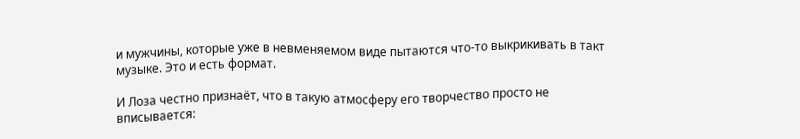и мужчины, которые уже в невменяемом виде пытаются что-то выкрикивать в такт музыке. Это и есть формат.

И Лоза честно признаёт, что в такую атмосферу его творчество просто не вписывается: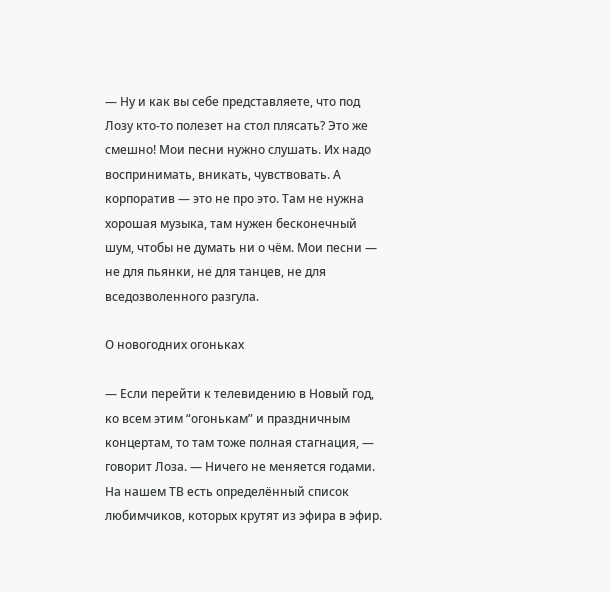— Ну и как вы себе представляете, что под Лозу кто-то полезет на стол плясать? Это же смешно! Мои песни нужно слушать. Их надо воспринимать, вникать, чувствовать. А корпоратив — это не про это. Там не нужна хорошая музыка, там нужен бесконечный шум, чтобы не думать ни о чём. Мои песни — не для пьянки, не для танцев, не для вседозволенного разгула.

О новогодних огоньках

— Если перейти к телевидению в Новый год, ко всем этим “огонькам” и праздничным концертам, то там тоже полная стагнация, — говорит Лоза. — Ничего не меняется годами. На нашем ТВ есть определённый список любимчиков, которых крутят из эфира в эфир.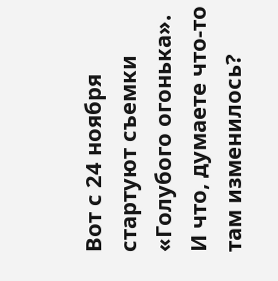Вот с 24 ноября стартуют съемки «Голубого огонька». И что, думаете что-то там изменилось?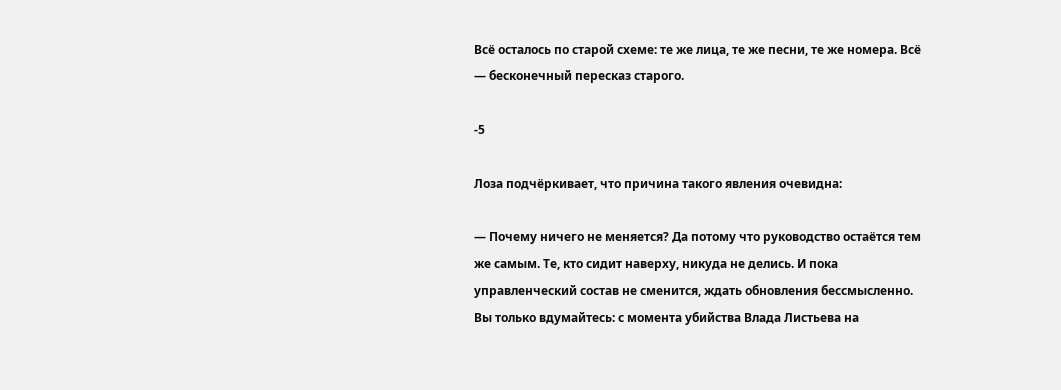Всё осталось по старой схеме: те же лица, те же песни, те же номера. Всё — бесконечный пересказ старого.

-5

Лоза подчёркивает, что причина такого явления очевидна:

— Почему ничего не меняется? Да потому что руководство остаётся тем же самым. Те, кто сидит наверху, никуда не делись. И пока управленческий состав не сменится, ждать обновления бессмысленно. Вы только вдумайтесь: с момента убийства Влада Листьева на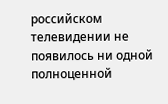российском телевидении не появилось ни одной полноценной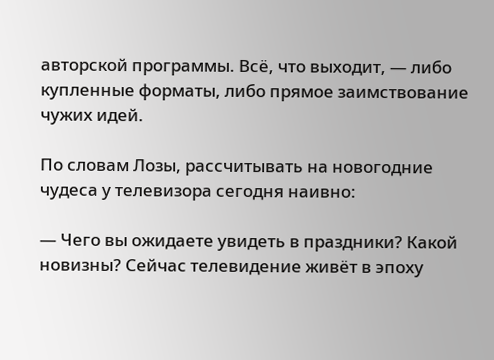авторской программы. Всё, что выходит, — либо купленные форматы, либо прямое заимствование чужих идей.

По словам Лозы, рассчитывать на новогодние чудеса у телевизора сегодня наивно:

— Чего вы ожидаете увидеть в праздники? Какой новизны? Сейчас телевидение живёт в эпоху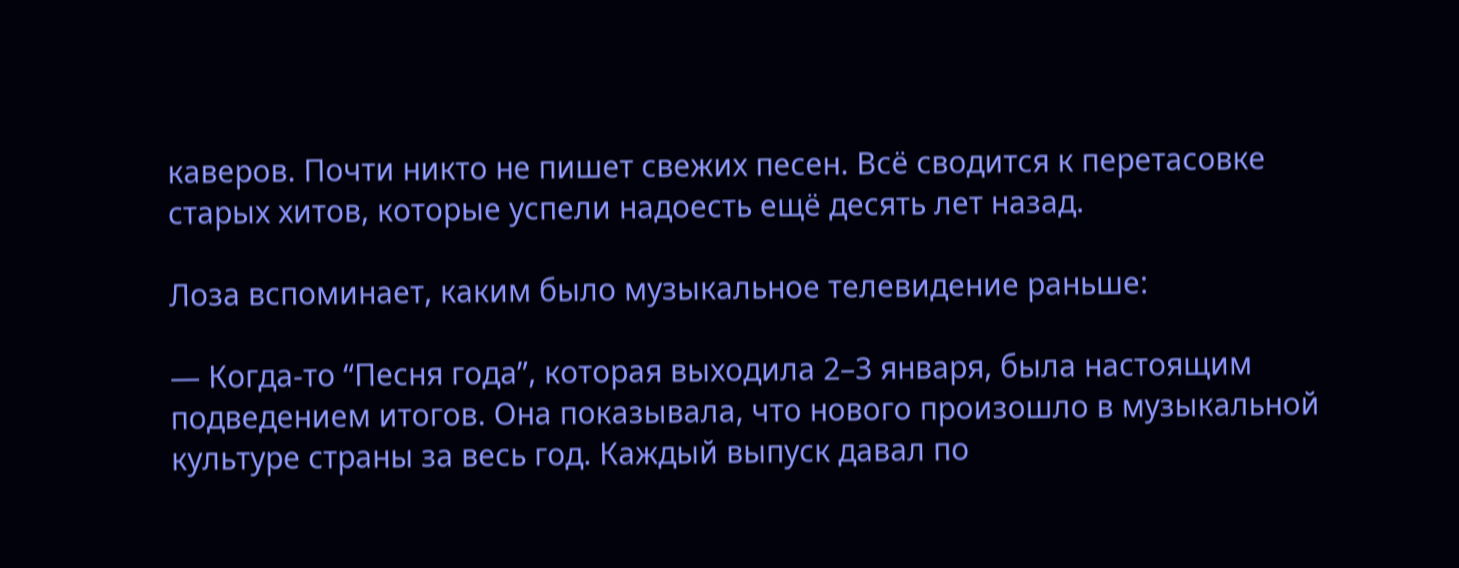каверов. Почти никто не пишет свежих песен. Всё сводится к перетасовке старых хитов, которые успели надоесть ещё десять лет назад.

Лоза вспоминает, каким было музыкальное телевидение раньше:

— Когда-то “Песня года”, которая выходила 2–3 января, была настоящим подведением итогов. Она показывала, что нового произошло в музыкальной культуре страны за весь год. Каждый выпуск давал по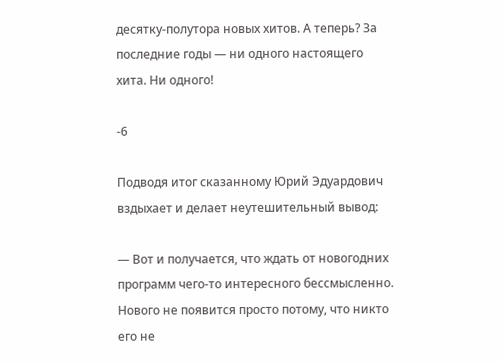десятку-полутора новых хитов. А теперь? За последние годы — ни одного настоящего хита. Ни одного!

-6

Подводя итог сказанному Юрий Эдуардович вздыхает и делает неутешительный вывод:

— Вот и получается, что ждать от новогодних программ чего-то интересного бессмысленно. Нового не появится просто потому, что никто его не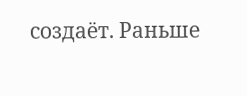создаёт. Раньше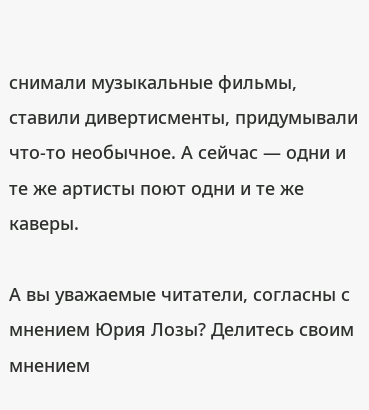снимали музыкальные фильмы, ставили дивертисменты, придумывали что-то необычное. А сейчас — одни и те же артисты поют одни и те же каверы.

А вы уважаемые читатели, согласны с мнением Юрия Лозы? Делитесь своим мнением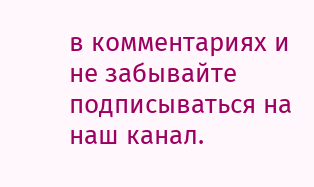в комментариях и не забывайте подписываться на наш канал.